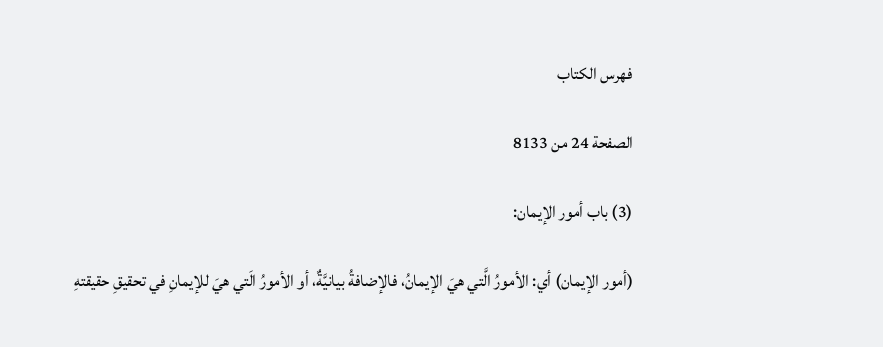فهرس الكتاب

الصفحة 24 من 8133

(3) باب أمور الإيمان:

(أمور الإيمان) أي: الأمورُ الَّتي هيَ الإيمانُ، فالإضافةُ بيانيَّةٌ، أو الأمورُ الَتي هيَ للإيمانِ في تحقيقِ حقيقتهِ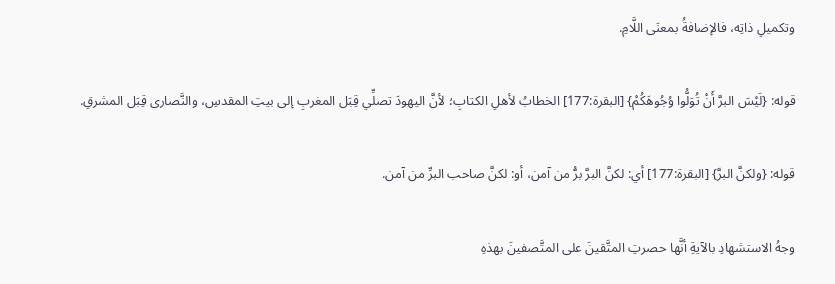وتكميلِ ذاتِه، فالإضافةُ بمعنَى اللَّامِ.

قوله: {لَيْسَ البرَّ أَنْ تُوَلُّوا وُجُوهَكُمْ} [البقرة:177] الخطابُ لأهلِ الكتابِ؛ لأنَّ اليهودَ تصلِّي قِبَل المغربِ إلى بيتِ المقدسِ، والنَّصارى قِبَل المشرقِ.

قوله: {ولكنَّ البرَّ} [البقرة:177] أي: لكنَّ البرَّ برُّ من آمن، أو: لكنَّ صاحب البرِّ من آمن.

وجهُ الاستشهادِ بالآيةِ أنَّها حصرتِ المتَّقينَ على المتَّصفينَ بهذهِ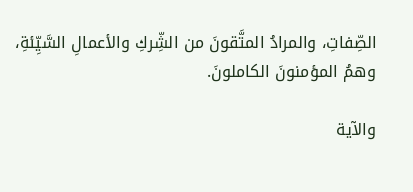الصِّفاتِ، والمرادُ المتَّقونَ من الشِّركِ والأعمالِ السَّيِّئةِ، وهمُ المؤمنونَ الكاملونَ.

والآية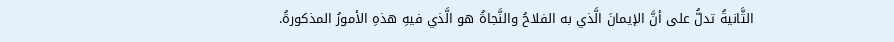الثَّانيةُ تدلُّ على أنَّ الإيمانَ الَّذي به الفلاحُ والنَّجاةُ هو الَّذي فيهِ هذهِ الأمورُ المذكورةُ.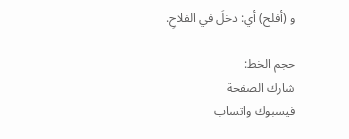و (أفلح) أي: دخلَ في الفلاحِ.

حجم الخط:
شارك الصفحة
فيسبوك واتساب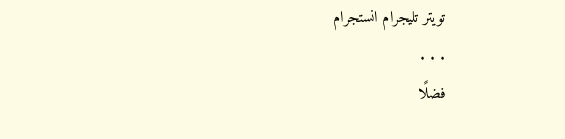تويتر تليجرام انستجرام
. . .
فضلًا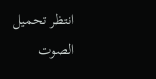انتظر تحميل الصوت